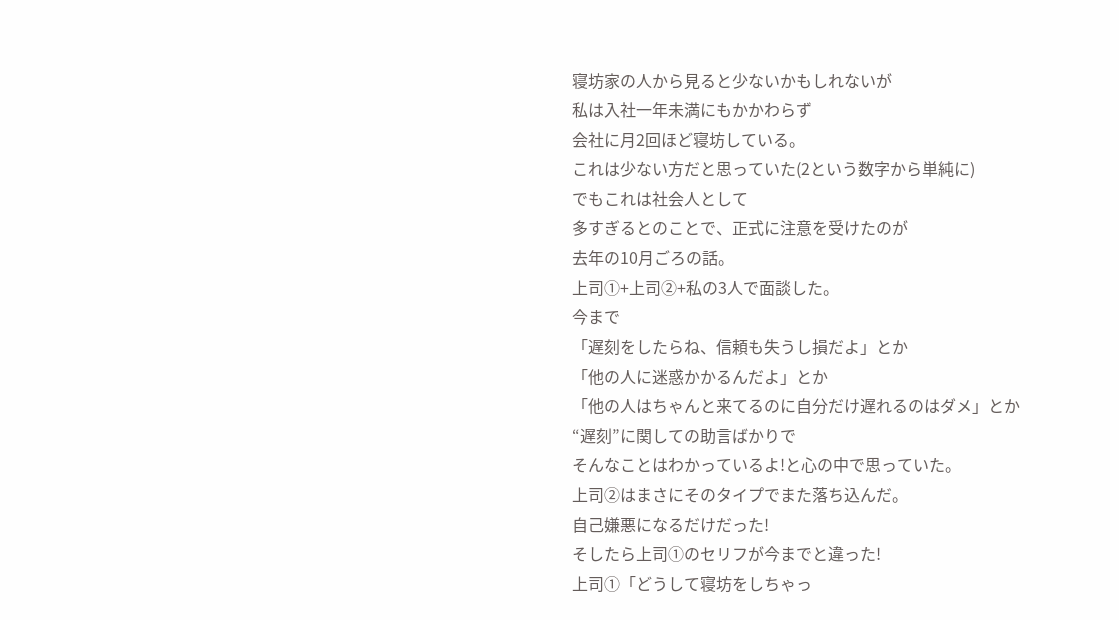寝坊家の人から見ると少ないかもしれないが
私は入社一年未満にもかかわらず
会社に月2回ほど寝坊している。
これは少ない方だと思っていた(2という数字から単純に)
でもこれは社会人として
多すぎるとのことで、正式に注意を受けたのが
去年の10月ごろの話。
上司①+上司②+私の3人で面談した。
今まで
「遅刻をしたらね、信頼も失うし損だよ」とか
「他の人に迷惑かかるんだよ」とか
「他の人はちゃんと来てるのに自分だけ遅れるのはダメ」とか
“遅刻”に関しての助言ばかりで
そんなことはわかっているよ!と心の中で思っていた。
上司②はまさにそのタイプでまた落ち込んだ。
自己嫌悪になるだけだった!
そしたら上司①のセリフが今までと違った!
上司①「どうして寝坊をしちゃっ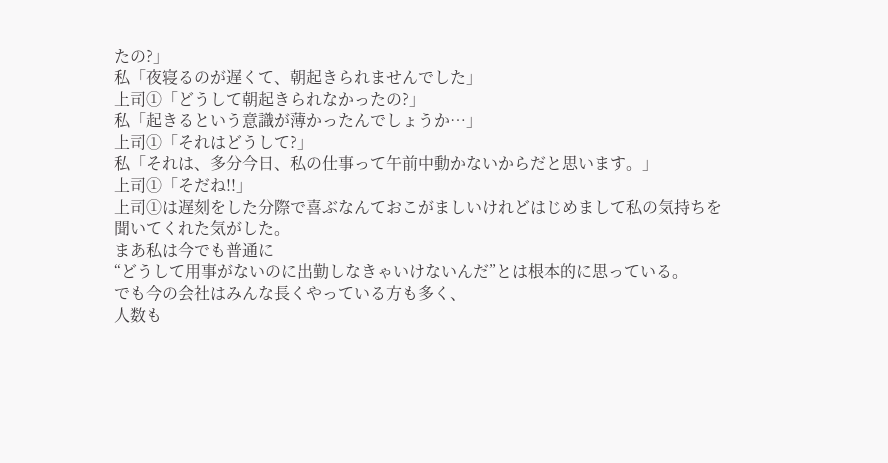たの?」
私「夜寝るのが遅くて、朝起きられませんでした」
上司①「どうして朝起きられなかったの?」
私「起きるという意識が薄かったんでしょうか…」
上司①「それはどうして?」
私「それは、多分今日、私の仕事って午前中動かないからだと思います。」
上司①「そだね!!」
上司①は遅刻をした分際で喜ぶなんておこがましいけれどはじめまして私の気持ちを聞いてくれた気がした。
まあ私は今でも普通に
“どうして用事がないのに出勤しなきゃいけないんだ”とは根本的に思っている。
でも今の会社はみんな長くやっている方も多く、
人数も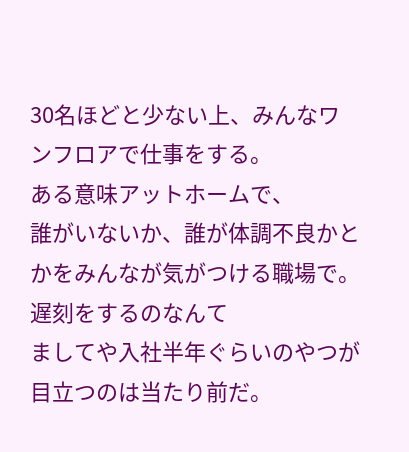30名ほどと少ない上、みんなワンフロアで仕事をする。
ある意味アットホームで、
誰がいないか、誰が体調不良かとかをみんなが気がつける職場で。
遅刻をするのなんて
ましてや入社半年ぐらいのやつが目立つのは当たり前だ。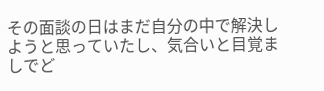その面談の日はまだ自分の中で解決しようと思っていたし、気合いと目覚ましでど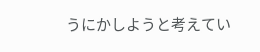うにかしようと考えてい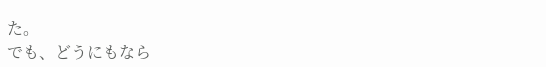た。
でも、どうにもなら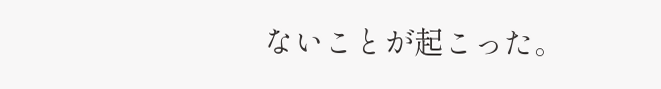ないことが起こった。